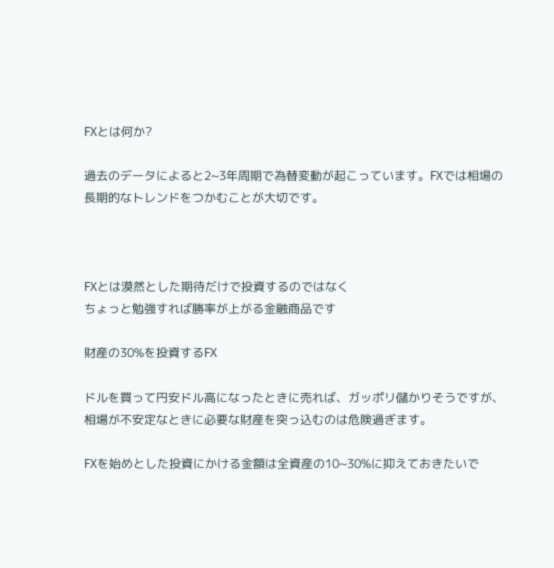FXとは何か?

過去のデータによると2~3年周期で為替変動が起こっています。FXでは相場の長期的なトレンドをつかむことが大切です。



FXとは漠然とした期待だけで投資するのではなく
ちょっと勉強すれば勝率が上がる金融商品です

財産の30%を投資するFX

ドルを買って円安ドル高になったときに売れば、ガッポリ儲かりそうですが、相場が不安定なときに必要な財産を突っ込むのは危険過ぎます。

FXを始めとした投資にかける金額は全資産の10~30%に抑えておきたいで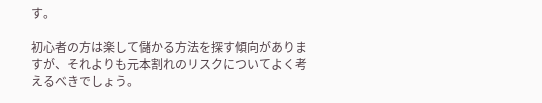す。

初心者の方は楽して儲かる方法を探す傾向がありますが、それよりも元本割れのリスクについてよく考えるべきでしょう。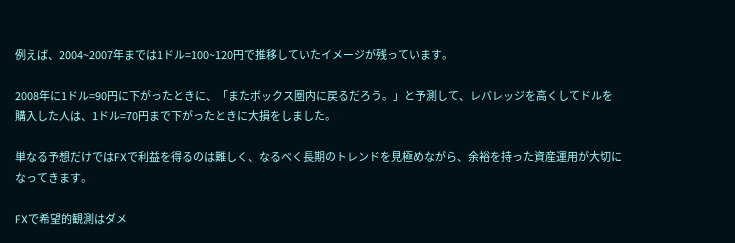例えば、2004~2007年までは1ドル=100~120円で推移していたイメージが残っています。

2008年に1ドル=90円に下がったときに、「またボックス圏内に戻るだろう。」と予測して、レバレッジを高くしてドルを購入した人は、1ドル=70円まで下がったときに大損をしました。

単なる予想だけではFXで利益を得るのは難しく、なるべく長期のトレンドを見極めながら、余裕を持った資産運用が大切になってきます。

FXで希望的観測はダメ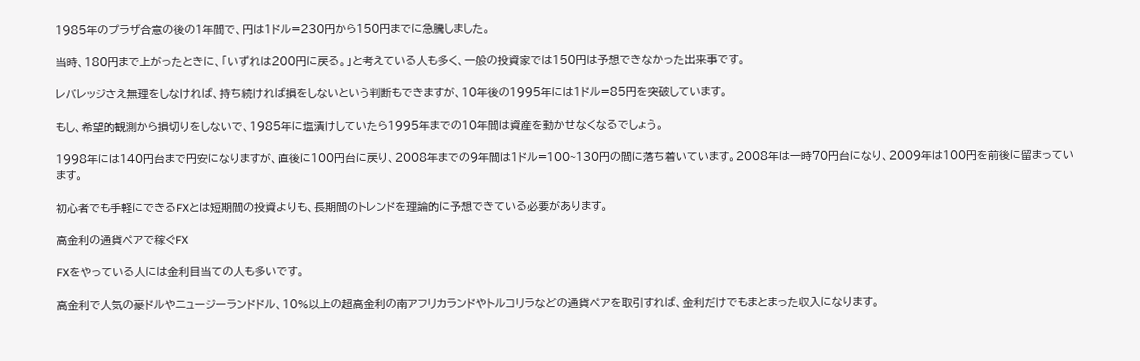1985年のプラザ合意の後の1年間で、円は1ドル=230円から150円までに急騰しました。

当時、180円まで上がったときに、「いずれは200円に戻る。」と考えている人も多く、一般の投資家では150円は予想できなかった出来事です。

レバレッジさえ無理をしなければ、持ち続ければ損をしないという判断もできますが、10年後の1995年には1ドル=85円を突破しています。

もし、希望的観測から損切りをしないで、1985年に塩漬けしていたら1995年までの10年間は資産を動かせなくなるでしょう。

1998年には140円台まで円安になりますが、直後に100円台に戻り、2008年までの9年間は1ドル=100~130円の間に落ち着いています。2008年は一時70円台になり、2009年は100円を前後に留まっています。

初心者でも手軽にできるFXとは短期間の投資よりも、長期間のトレンドを理論的に予想できている必要があります。

高金利の通貨ペアで稼ぐFX

FXをやっている人には金利目当ての人も多いです。

高金利で人気の豪ドルやニュージーランドドル、10%以上の超高金利の南アフリカランドやトルコリラなどの通貨ペアを取引すれば、金利だけでもまとまった収入になります。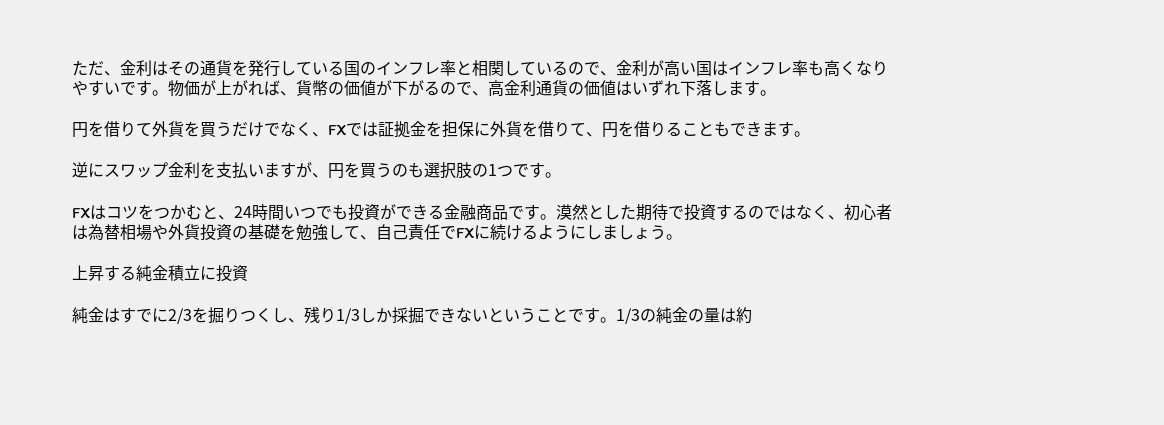ただ、金利はその通貨を発行している国のインフレ率と相関しているので、金利が高い国はインフレ率も高くなりやすいです。物価が上がれば、貨幣の価値が下がるので、高金利通貨の価値はいずれ下落します。

円を借りて外貨を買うだけでなく、FXでは証拠金を担保に外貨を借りて、円を借りることもできます。

逆にスワップ金利を支払いますが、円を買うのも選択肢の1つです。

FXはコツをつかむと、24時間いつでも投資ができる金融商品です。漠然とした期待で投資するのではなく、初心者は為替相場や外貨投資の基礎を勉強して、自己責任でFXに続けるようにしましょう。

上昇する純金積立に投資

純金はすでに2/3を掘りつくし、残り1/3しか採掘できないということです。1/3の純金の量は約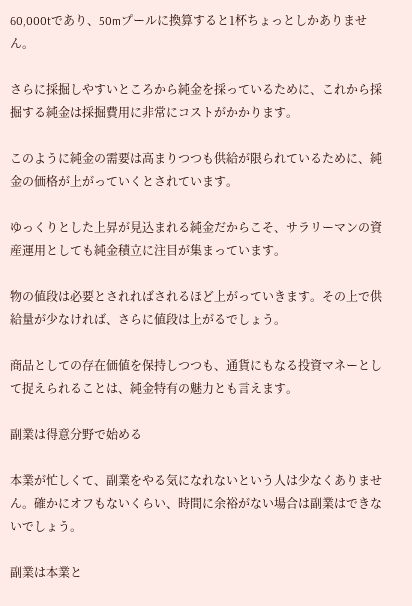60,000tであり、50mプールに換算すると1杯ちょっとしかありません。

さらに採掘しやすいところから純金を採っているために、これから採掘する純金は採掘費用に非常にコストがかかります。

このように純金の需要は高まりつつも供給が限られているために、純金の価格が上がっていくとされています。

ゆっくりとした上昇が見込まれる純金だからこそ、サラリーマンの資産運用としても純金積立に注目が集まっています。

物の値段は必要とされればされるほど上がっていきます。その上で供給量が少なければ、さらに値段は上がるでしょう。

商品としての存在価値を保持しつつも、通貨にもなる投資マネーとして捉えられることは、純金特有の魅力とも言えます。

副業は得意分野で始める

本業が忙しくて、副業をやる気になれないという人は少なくありません。確かにオフもないくらい、時間に余裕がない場合は副業はできないでしょう。

副業は本業と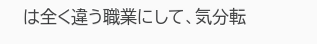は全く違う職業にして、気分転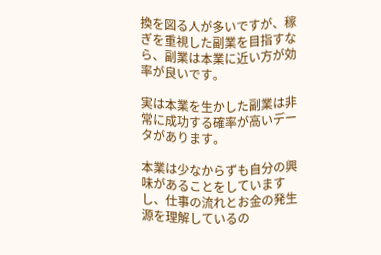換を図る人が多いですが、稼ぎを重視した副業を目指すなら、副業は本業に近い方が効率が良いです。

実は本業を生かした副業は非常に成功する確率が高いデータがあります。

本業は少なからずも自分の興味があることをしていますし、仕事の流れとお金の発生源を理解しているの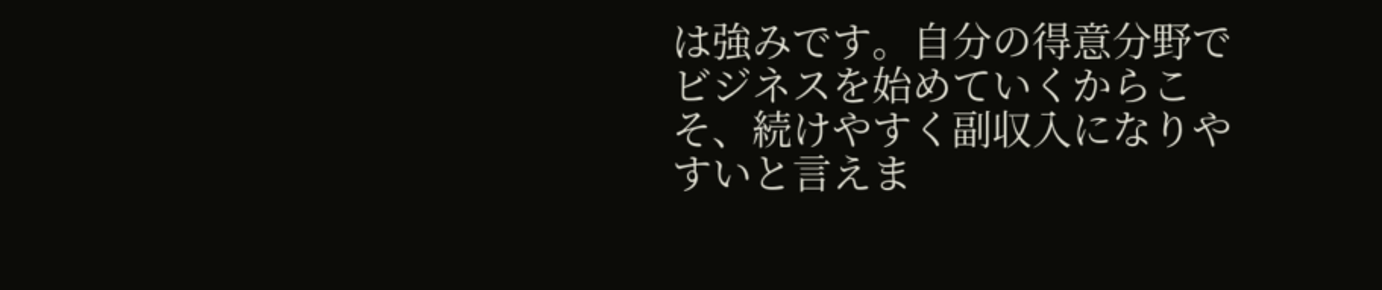は強みです。自分の得意分野でビジネスを始めていくからこそ、続けやすく副収入になりやすいと言えま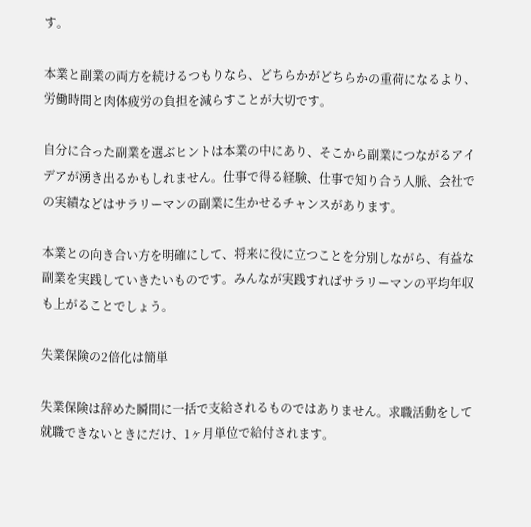す。

本業と副業の両方を続けるつもりなら、どちらかがどちらかの重荷になるより、労働時間と肉体疲労の負担を減らすことが大切です。

自分に合った副業を選ぶヒントは本業の中にあり、そこから副業につながるアイデアが湧き出るかもしれません。仕事で得る経験、仕事で知り合う人脈、会社での実績などはサラリーマンの副業に生かせるチャンスがあります。

本業との向き合い方を明確にして、将来に役に立つことを分別しながら、有益な副業を実践していきたいものです。みんなが実践すればサラリーマンの平均年収も上がることでしょう。

失業保険の2倍化は簡単

失業保険は辞めた瞬間に一括で支給されるものではありません。求職活動をして就職できないときにだけ、1ヶ月単位で給付されます。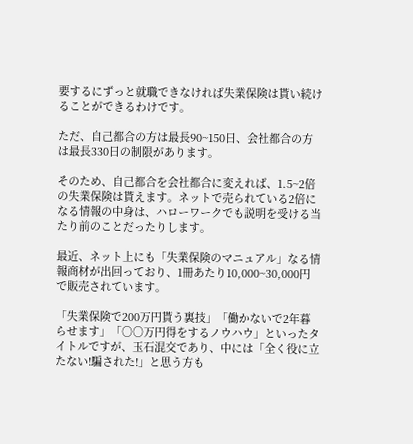要するにずっと就職できなければ失業保険は貰い続けることができるわけです。

ただ、自己都合の方は最長90~150日、会社都合の方は最長330日の制限があります。

そのため、自己都合を会社都合に変えれば、1.5~2倍の失業保険は貰えます。ネットで売られている2倍になる情報の中身は、ハローワークでも説明を受ける当たり前のことだったりします。

最近、ネット上にも「失業保険のマニュアル」なる情報商材が出回っており、1冊あたり10,000~30,000円で販売されています。

「失業保険で200万円貰う裏技」「働かないで2年暮らせます」「○○万円得をするノウハウ」といったタイトルですが、玉石混交であり、中には「全く役に立たない!騙された!」と思う方も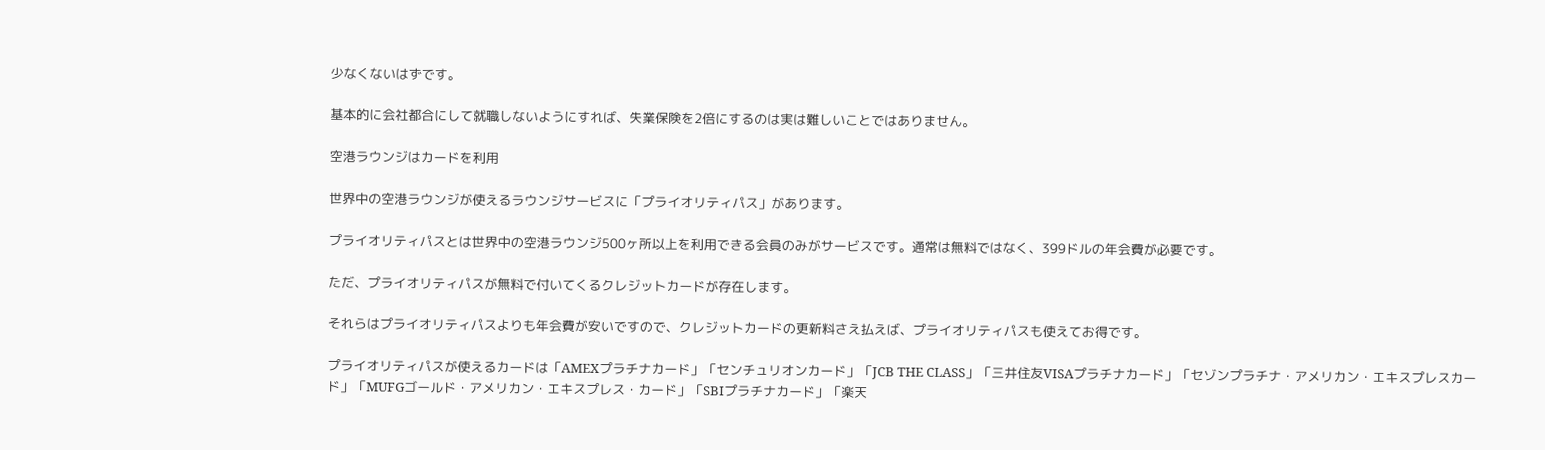少なくないはずです。

基本的に会社都合にして就職しないようにすれば、失業保険を2倍にするのは実は難しいことではありません。

空港ラウンジはカードを利用

世界中の空港ラウンジが使えるラウンジサービスに「プライオリティパス」があります。

プライオリティパスとは世界中の空港ラウンジ500ヶ所以上を利用できる会員のみがサービスです。通常は無料ではなく、399ドルの年会費が必要です。

ただ、プライオリティパスが無料で付いてくるクレジットカードが存在します。

それらはプライオリティパスよりも年会費が安いですので、クレジットカードの更新料さえ払えば、プライオリティパスも使えてお得です。

プライオリティパスが使えるカードは「AMEXプラチナカード」「センチュリオンカード」「JCB THE CLASS」「三井住友VISAプラチナカード」「セゾンプラチナ・アメリカン・エキスプレスカード」「MUFGゴールド・アメリカン・エキスプレス・カード」「SBIプラチナカード」「楽天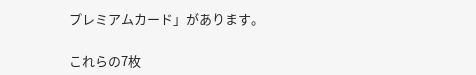プレミアムカード」があります。

これらの7枚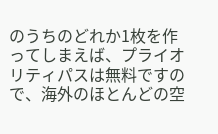のうちのどれか1枚を作ってしまえば、プライオリティパスは無料ですので、海外のほとんどの空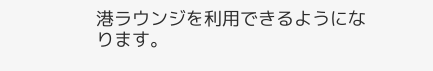港ラウンジを利用できるようになります。